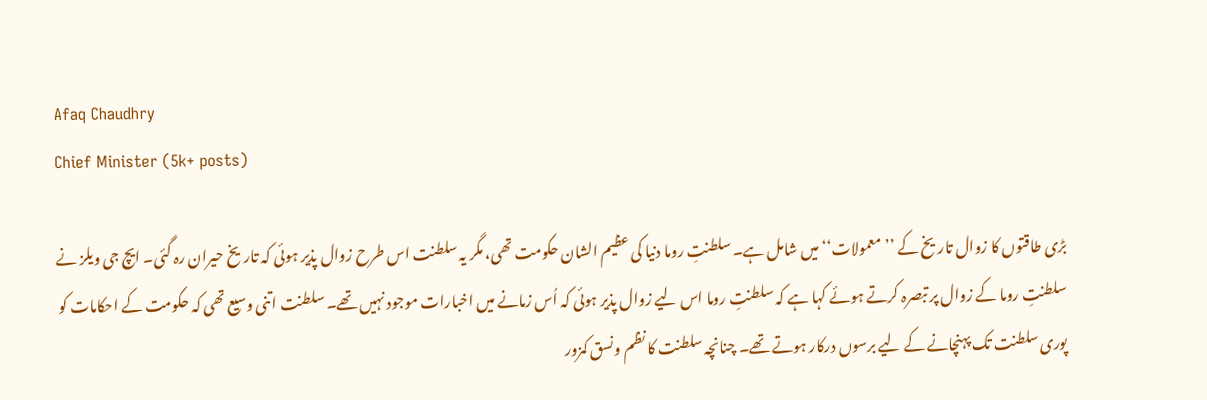Afaq Chaudhry
Chief Minister (5k+ posts)

بڑی طاقتوں کا زوال تاریخ کے ’’معمولات‘‘ میں شامل ہے۔ سلطنتِ روما دنیا کی عظیم الشان حکومت تھی، مگر یہ سلطنت اس طرح زوال پذیر ہوئی کہ تاریخ حیران رہ گئی۔ ایچ جی ویلز نے سلطنتِ روما کے زوال پر تبصرہ کرتے ہوئے کہا ہے کہ سلطنتِ روما اس لیے زوال پذیر ہوئی کہ اُس زمانے میں اخبارات موجود نہیں تھے۔ سلطنت اتنی وسیع تھی کہ حکومت کے احکامات کو پوری سلطنت تک پہنچانے کے لیے برسوں درکار ہوتے تھے۔ چنانچہ سلطنت کا نظم ونسق کمزور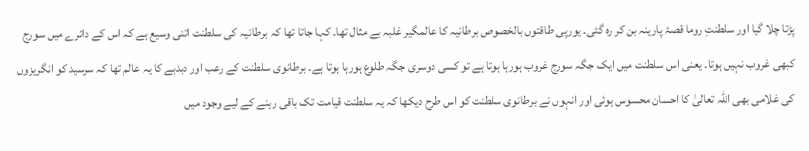پڑتا چلا گیا اور سلطنتِ روما قصۂ پارینہ بن کر رہ گئی۔ یورپی طاقتوں بالخصوص برطانیہ کا عالمگیر غلبہ بے مثال تھا۔ کہا جاتا تھا کہ برطانیہ کی سلطنت اتنی وسیع ہے کہ اس کے دائرے میں سورج کبھی غروب نہیں ہوتا۔ یعنی اس سلطنت میں ایک جگہ سورج غروب ہورہا ہوتا ہے تو کسی دوسری جگہ طلوع ہورہا ہوتا ہے۔ برطانوی سلطنت کے رعب اور دبدبے کا یہ عالم تھا کہ سرسید کو انگریزوں کی غلامی بھی اللہ تعالیٰ کا احسان محسوس ہوئی اور انہوں نے برطانوی سلطنت کو اس طرح دیکھا کہ یہ سلطنت قیامت تک باقی رہنے کے لیے وجود میں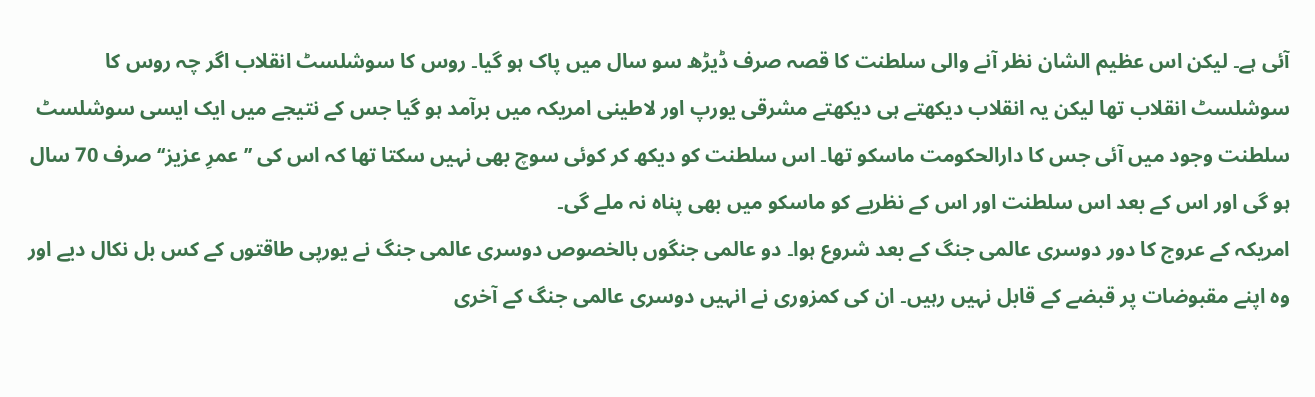آئی ہے۔ لیکن اس عظیم الشان نظر آنے والی سلطنت کا قصہ صرف ڈیڑھ سو سال میں پاک ہو گیا۔ روس کا سوشلسٹ انقلاب اگر چہ روس کا سوشلسٹ انقلاب تھا لیکن یہ انقلاب دیکھتے ہی دیکھتے مشرقی یورپ اور لاطینی امریکہ میں برآمد ہو گیا جس کے نتیجے میں ایک ایسی سوشلسٹ سلطنت وجود میں آئی جس کا دارالحکومت ماسکو تھا۔ اس سلطنت کو دیکھ کر کوئی سوچ بھی نہیں سکتا تھا کہ اس کی ’’عمرِ عزیز‘‘ صرف 70 سال ہو گی اور اس کے بعد اس سلطنت اور اس کے نظریے کو ماسکو میں بھی پناہ نہ ملے گی۔
امریکہ کے عروج کا دور دوسری عالمی جنگ کے بعد شروع ہوا۔ دو عالمی جنگوں بالخصوص دوسری عالمی جنگ نے یورپی طاقتوں کے کس بل نکال دیے اور وہ اپنے مقبوضات پر قبضے کے قابل نہیں رہیں۔ ان کی کمزوری نے انہیں دوسری عالمی جنگ کے آخری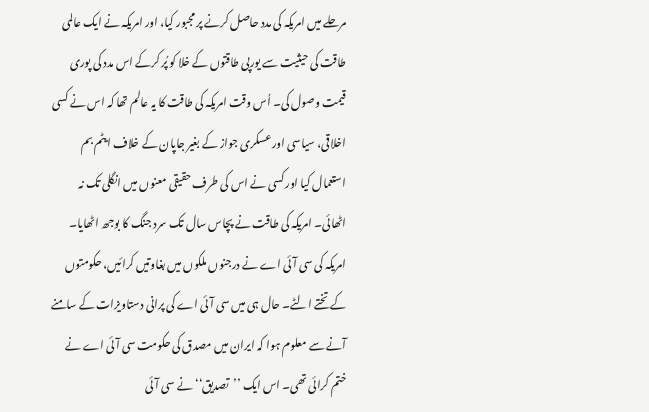مرحلے میں امریکہ کی مدد حاصل کرنے پر مجبور کیا، اور امریکہ نے ایک عالمی طاقت کی حیثیت سے یورپی طاقتوں کے خلا کو پُر کرکے اس مدد کی پوری قیمت وصول کی۔ اُس وقت امریکہ کی طاقت کا یہ عالم تھا کہ اس نے کسی اخلاقی، سیاسی اور عسکری جواز کے بغیر جاپان کے خلاف ایٹم بم استعمال کیا اور کسی نے اس کی طرف حقیقی معنوں میں انگلی تک نہ اٹھائی۔ امریکہ کی طاقت نے پچاس سال تک سرد جنگ کا بوجھ اٹھایا۔ امریکہ کی سی آئی اے نے درجنوں ملکوں میں بغاوتیں کرائیں، حکومتوں کے تختے الٹے۔ حال ہی میں سی آئی اے کی پرانی دستاویزات کے سامنے آنے سے معلوم ہوا کہ ایران میں مصدق کی حکومت سی آئی اے نے ختم کرائی تھی۔ اس ایک ’’تصدیق‘‘ نے سی آئی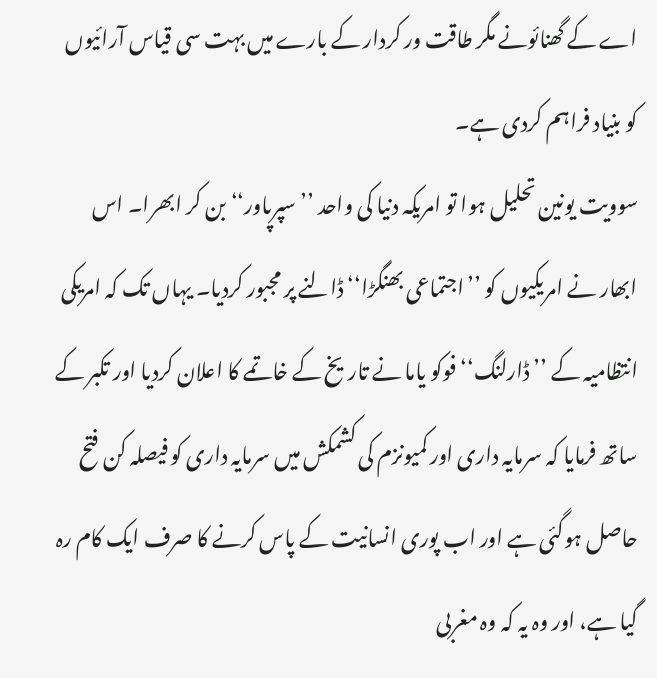اے کے گھنائونے مگر طاقت ور کردار کے بارے میں بہت سی قیاس آرائیوں کو بنیاد فراہم کردی ہے۔
سوویت یونین تحلیل ہوا تو امریکہ دنیا کی واحد ’’سپرپاور‘‘ بن کر ابھرا۔ اس ابھار نے امریکیوں کو ’’اجتماعی بھنگڑا‘‘ ڈالنے پر مجبور کردیا۔ یہاں تک کہ امریکی انتظامیہ کے ’’ڈارلنگ‘‘ فوکو یاما نے تاریخ کے خاتمے کا اعلان کردیا اور تکبر کے ساتھ فرمایا کہ سرمایہ داری اور کمیونزم کی کشمکش میں سرمایہ داری کو فیصلہ کن فتح حاصل ہوگئی ہے اور اب پوری انسانیت کے پاس کرنے کا صرف ایک کام رہ گیا ہے، اور وہ یہ کہ وہ مغربی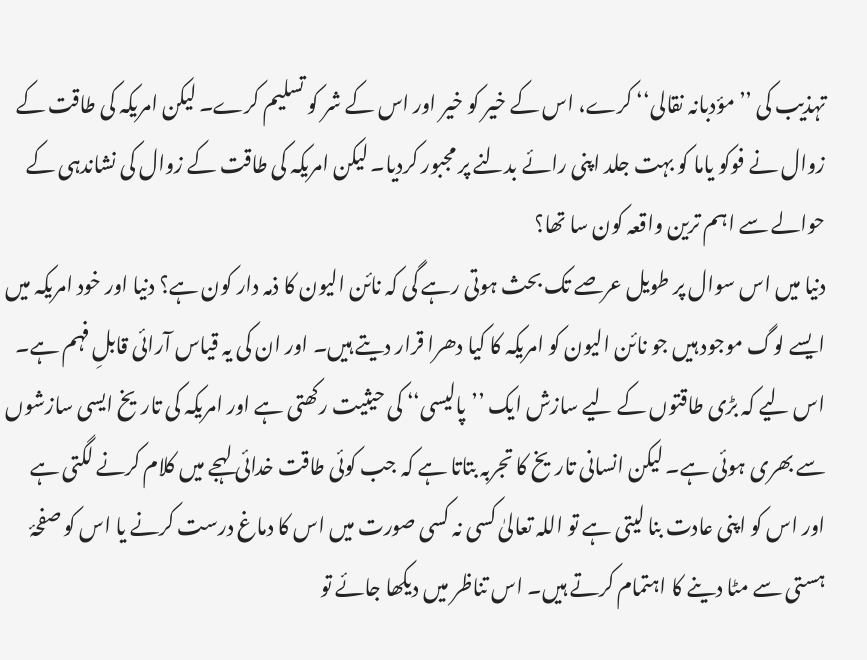تہذیب کی ’’مؤدبانہ نقالی‘‘ کرے، اس کے خیر کو خیر اور اس کے شر کو تسلیم کرے۔ لیکن امریکہ کی طاقت کے زوال نے فوکو یاما کو بہت جلد اپنی رائے بدلنے پر مجبور کردیا۔ لیکن امریکہ کی طاقت کے زوال کی نشاندہی کے حوالے سے اہم ترین واقعہ کون سا تھا؟
دنیا میں اس سوال پر طویل عرصے تک بحث ہوتی رہے گی کہ نائن الیون کا ذمہ دار کون ہے؟ دنیا اور خود امریکہ میں ایسے لوگ موجود ہیں جو نائن الیون کو امریکہ کا کیا دھرا قرار دیتے ہیں۔ اور ان کی یہ قیاس آرائی قابلِ فہم ہے۔ اس لیے کہ بڑی طاقتوں کے لیے سازش ایک ’’پالیسی‘‘ کی حیثیت رکھتی ہے اور امریکہ کی تاریخ ایسی سازشوں سے بھری ہوئی ہے۔ لیکن انسانی تاریخ کا تجربہ بتاتا ہے کہ جب کوئی طاقت خدائی لہجے میں کلام کرنے لگتی ہے اور اس کو اپنی عادت بنا لیتی ہے تو اللہ تعالیٰ کسی نہ کسی صورت میں اس کا دماغ درست کرنے یا اس کو صفحۂ ہستی سے مٹا دینے کا اہتمام کرتے ہیں۔ اس تناظر میں دیکھا جائے تو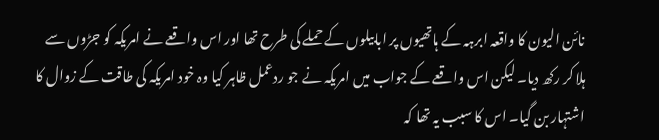نائن الیون کا واقعہ ابرہہ کے ہاتھیوں پر ابابیلوں کے حملے کی طرح تھا اور اس واقعے نے امریکہ کو جڑوں سے ہلا کر رکھ دیا۔ لیکن اس واقعے کے جواب میں امریکہ نے جو ردعمل ظاہر کیا وہ خود امریکہ کی طاقت کے زوال کا اشتہار بن گیا۔ اس کا سبب یہ تھا کہ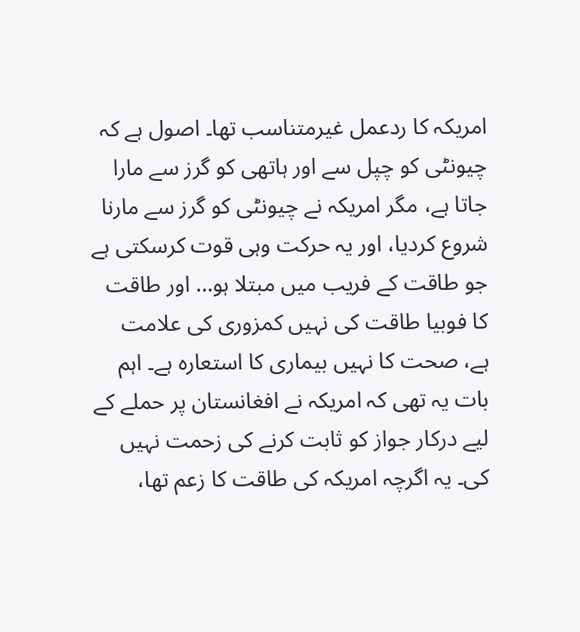امریکہ کا ردعمل غیرمتناسب تھا۔ اصول ہے کہ چیونٹی کو چپل سے اور ہاتھی کو گرز سے مارا جاتا ہے، مگر امریکہ نے چیونٹی کو گرز سے مارنا شروع کردیا، اور یہ حرکت وہی قوت کرسکتی ہے جو طاقت کے فریب میں مبتلا ہو… اور طاقت کا فوبیا طاقت کی نہیں کمزوری کی علامت ہے، صحت کا نہیں بیماری کا استعارہ ہے۔ اہم بات یہ تھی کہ امریکہ نے افغانستان پر حملے کے لیے درکار جواز کو ثابت کرنے کی زحمت نہیں کی۔ یہ اگرچہ امریکہ کی طاقت کا زعم تھا،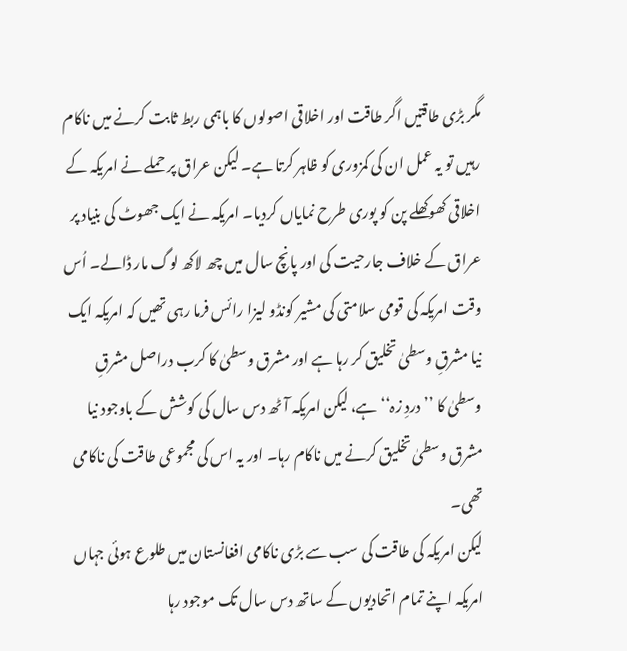مگر بڑی طاقتیں اگر طاقت اور اخلاقی اصولوں کا باہمی ربط ثابت کرنے میں ناکام رہیں تو یہ عمل ان کی کمزوری کو ظاہر کرتا ہے۔ لیکن عراق پر حملے نے امریکہ کے اخلاقی کھوکھلے پن کو پوری طرح نمایاں کردیا۔ امریکہ نے ایک جھوٹ کی بنیاد پر عراق کے خلاف جارحیت کی اور پانچ سال میں چھ لاکھ لوگ مار ڈالے۔ اُس وقت امریکہ کی قومی سلامتی کی مشیر کونڈو لیزا رائس فرما رہی تھیں کہ امریکہ ایک نیا مشرقِ وسطیٰ تخلیق کر رہا ہے اور مشرق وسطیٰ کا کرب دراصل مشرقِ وسطیٰ کا ’’دردِ زہ‘‘ ہے، لیکن امریکہ آٹھ دس سال کی کوشش کے باوجود نیا مشرق وسطیٰ تخلیق کرنے میں ناکام رہا۔ اور یہ اس کی مجموعی طاقت کی ناکامی تھی۔
لیکن امریکہ کی طاقت کی سب سے بڑی ناکامی افغانستان میں طلوع ہوئی جہاں امریکہ اپنے تمام اتحادیوں کے ساتھ دس سال تک موجود رہا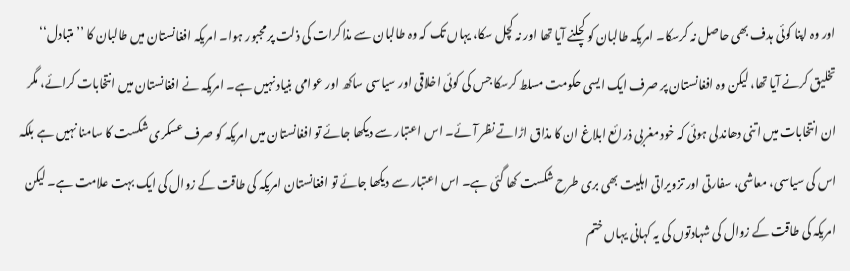اور وہ اپنا کوئی ہدف بھی حاصل نہ کرسکا۔ امریکہ طالبان کو کچلنے آیا تھا اور نہ کچل سکا، یہاں تک کہ وہ طالبان سے مذاکرات کی ذلت پر مجبور ہوا۔ امریکہ افغانستان میں طالبان کا ’’متبادل‘‘ تخلیق کرنے آیا تھا، لیکن وہ افغانستان پر صرف ایک ایسی حکومت مسلط کرسکا جس کی کوئی اخلاقی اور سیاسی ساکھ اور عوامی بنیاد نہیں ہے۔ امریکہ نے افغانستان میں انتخابات کرائے، مگر ان انتخابات میں اتنی دھاندلی ہوئی کہ خود مغربی ذرائع ابلاغ ان کا مذاق اڑاتے نظر آئے۔ اس اعتبار سے دیکھا جائے تو افغانستان میں امریکہ کو صرف عسکری شکست کا سامنا نہیں ہے بلکہ اس کی سیاسی، معاشی، سفارتی اور تزویراتی اہلیت بھی بری طرح شکست کھا گئی ہے۔ اس اعتبار سے دیکھا جائے تو افغانستان امریکہ کی طاقت کے زوال کی ایک بہت علامت ہے۔ لیکن امریکہ کی طاقت کے زوال کی شہادتوں کی یہ کہانی یہاں ختم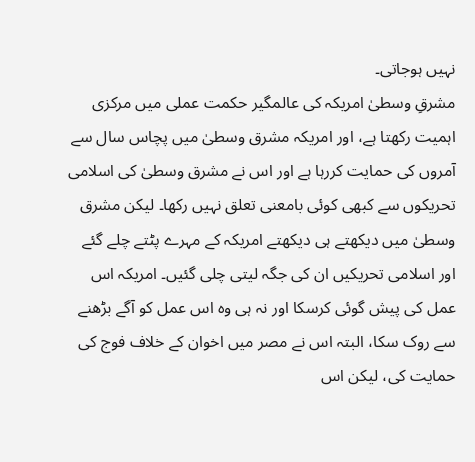نہیں ہوجاتی۔
مشرقِ وسطیٰ امریکہ کی عالمگیر حکمت عملی میں مرکزی اہمیت رکھتا ہے، اور امریکہ مشرق وسطیٰ میں پچاس سال سے آمروں کی حمایت کررہا ہے اور اس نے مشرق وسطیٰ کی اسلامی تحریکوں سے کبھی کوئی بامعنی تعلق نہیں رکھا۔ لیکن مشرق وسطیٰ میں دیکھتے ہی دیکھتے امریکہ کے مہرے پٹتے چلے گئے اور اسلامی تحریکیں ان کی جگہ لیتی چلی گئیں۔ امریکہ اس عمل کی پیش گوئی کرسکا اور نہ ہی وہ اس عمل کو آگے بڑھنے سے روک سکا، البتہ اس نے مصر میں اخوان کے خلاف فوج کی حمایت کی، لیکن اس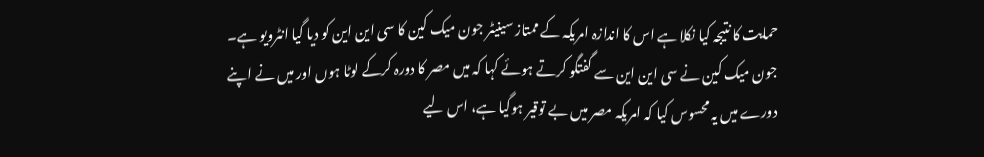حمایت کا نتیجہ کیا نکلا ہے اس کا اندازہ امریکہ کے ممتاز سینیٹر جون میک کین کا سی این این کو دیا گیا انٹرویو ہے۔ جون میک کین نے سی این این سے گفتگو کرتے ہوئے کہا کہ میں مصر کا دورہ کرکے لوٹا ہوں اور میں نے اپنے دورے میں یہ محسوس کیا کہ امریکہ مصر میں بے توقیر ہوگیا ہے، اس لیے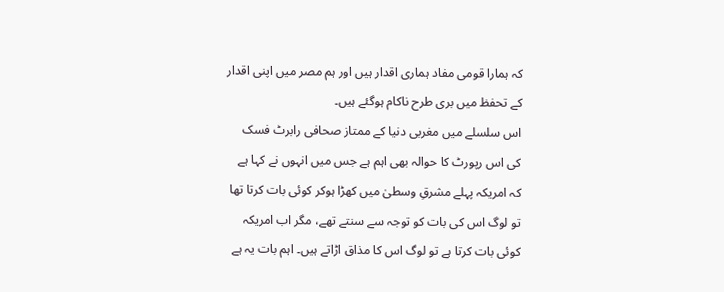کہ ہمارا قومی مفاد ہماری اقدار ہیں اور ہم مصر میں اپنی اقدار کے تحفظ میں بری طرح ناکام ہوگئے ہیں۔
اس سلسلے میں مغربی دنیا کے ممتاز صحافی رابرٹ فسک کی اس رپورٹ کا حوالہ بھی اہم ہے جس میں انہوں نے کہا ہے کہ امریکہ پہلے مشرقِ وسطیٰ میں کھڑا ہوکر کوئی بات کرتا تھا تو لوگ اس کی بات کو توجہ سے سنتے تھے، مگر اب امریکہ کوئی بات کرتا ہے تو لوگ اس کا مذاق اڑاتے ہیں۔ اہم بات یہ ہے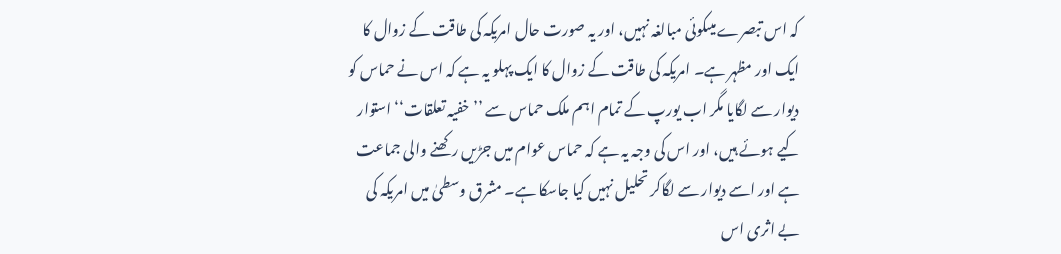کہ اس تبصرے میںکوئی مبالغہ نہیں، اور یہ صورت حال امریکہ کی طاقت کے زوال کا ایک اور مظہر ہے۔ امریکہ کی طاقت کے زوال کا ایک پہلو یہ ہے کہ اس نے حماس کو دیوار سے لگایا مگر اب یورپ کے تمام اہم ملک حماس سے ’’خفیہ تعلقات‘‘ استوار کیے ہوئے ہیں، اور اس کی وجہ یہ ہے کہ حماس عوام میں جڑیں رکھنے والی جماعت ہے اور اسے دیوار سے لگاکر تحلیل نہیں کیا جاسکا ہے۔ مشرق وسطیٰ میں امریکہ کی بے اثری اس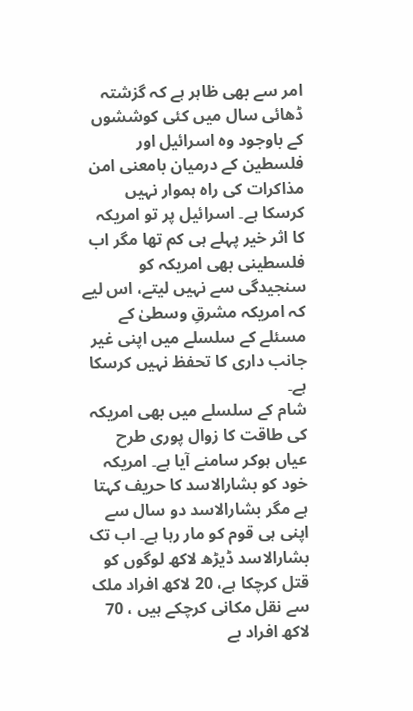امر سے بھی ظاہر ہے کہ گزشتہ ڈھائی سال میں کئی کوششوں کے باوجود وہ اسرائیل اور فلسطین کے درمیان بامعنی امن مذاکرات کی راہ ہموار نہیں کرسکا ہے۔ اسرائیل پر تو امریکہ کا اثر خیر پہلے ہی کم تھا مگر اب فلسطینی بھی امریکہ کو سنجیدگی سے نہیں لیتے، اس لیے کہ امریکہ مشرقِ وسطیٰ کے مسئلے کے سلسلے میں اپنی غیر جانب داری کا تحفظ نہیں کرسکا ہے۔
شام کے سلسلے میں بھی امریکہ کی طاقت کا زوال پوری طرح عیاں ہوکر سامنے آیا ہے۔ امریکہ خود کو بشارالاسد کا حریف کہتا ہے مگر بشارالاسد دو سال سے اپنی ہی قوم کو مار رہا ہے۔ اب تک بشارالاسد ڈیڑھ لاکھ لوگوں کو قتل کرچکا ہے، 20 لاکھ افراد ملک سے نقل مکانی کرچکے ہیں ، 70 لاکھ افراد بے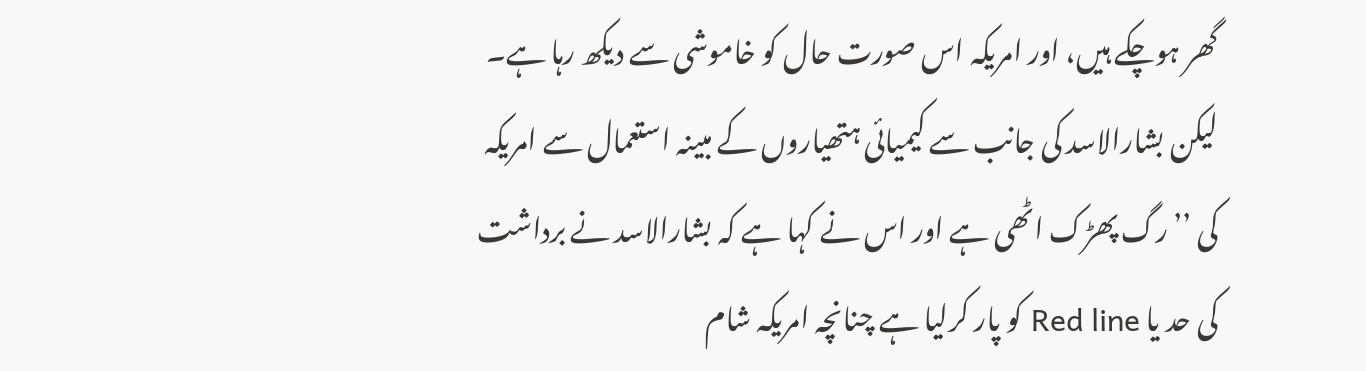گھر ہوچکے ہیں، اور امریکہ اس صورت حال کو خاموشی سے دیکھ رہا ہے۔ لیکن بشارالاسد کی جانب سے کیمیائی ہتھیاروں کے مبینہ استعمال سے امریکہ کی ’’رگ پھڑک اٹھی ہے اور اس نے کہا ہے کہ بشارالاسد نے برداشت کی حد یا Red line کو پار کرلیا ہے چنانچہ امریکہ شام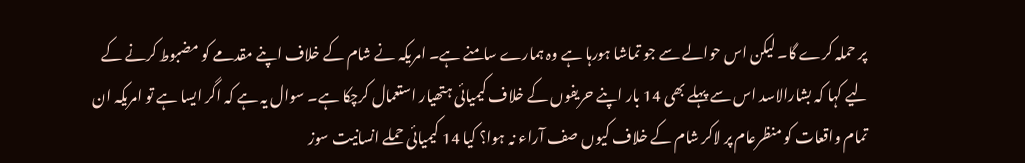پر حملہ کرے گا۔ لیکن اس حوالے سے جو تماشا ہورہا ہے وہ ہمارے سامنے ہے۔ امریکہ نے شام کے خلاف اپنے مقدمے کو مضبوط کرنے کے لیے کہا کہ بشارالاسد اس سے پہلے بھی 14 بار اپنے حریفوں کے خلاف کیمیائی ہتھیار استعمال کرچکا ہے۔ سوال یہ ہے کہ اگر ایسا ہے تو امریکہ ان تمام واقعات کو منظرعام پر لاکر شام کے خلاف کیوں صف آراء نہ ہوا؟ کیا 14 کیمیائی حملے انسانیت سوز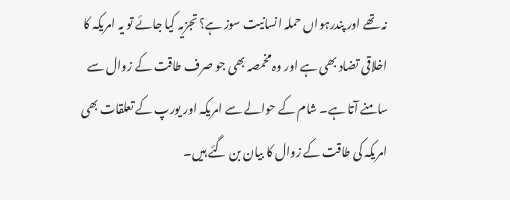نہ تھے اور پندرہواں حملہ انسانیت سوز ہے؟ تجزیہ کیا جائے تو یہ امریکہ کا اخلاقی تضاد بھی ہے اور وہ مخمصہ بھی جو صرف طاقت کے زوال سے سامنے آتا ہے۔ شام کے حوالے سے امریکہ اور یورپ کے تعلقات بھی امریکہ کی طاقت کے زوال کا بیان بن گئے ہیں۔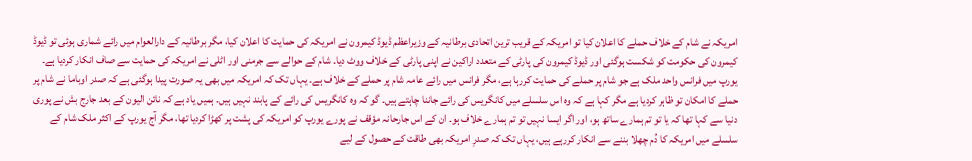امریکہ نے شام کے خلاف حملے کا اعلان کیا تو امریکہ کے قریب ترین اتحادی برطانیہ کے وزیراعظم ڈیوڈ کیمرون نے امریکہ کی حمایت کا اعلان کیا، مگر برطانیہ کے دارالعوام میں رائے شماری ہوئی تو ڈیوڈ کیمرون کی حکومت کو شکست ہوگئی اور ڈیوڈ کیمرون کی پارٹی کے متعدد اراکین نے اپنی پارٹی کے خلاف ووٹ دیا۔ شام کے حوالے سے جرمنی اور اٹلی نے امریکہ کی حمایت سے صاف انکار کردیا ہے۔ یورپ میں فرانس واحد ملک ہے جو شام پر حملے کی حمایت کررہا ہے، مگر فرانس میں رائے عامہ شام پر حملے کے خلاف ہے۔ یہاں تک کہ امریکہ میں بھی یہ صورت پیدا ہوگئی ہے کہ صدر اوباما نے شام پر حملے کا امکان تو ظاہر کردیا ہے مگر کہا ہے کہ وہ اس سلسلے میں کانگریس کی رائے جاننا چاہتے ہیں۔ گو کہ وہ کانگریس کی رائے کے پابند نہیں ہیں۔ ہمیں یاد ہے کہ نائن الیون کے بعد جارج بش نے پوری دنیا سے کہا تھا کہ یا تو تم ہمارے ساتھ ہو، اور اگر ایسا نہیں تو تم ہمارے خلاف ہو۔ ان کے اس جارحانہ مؤقف نے پورے یورپ کو امریکہ کی پشت پر کھڑا کردیا تھا، مگر آج یورپ کے اکثر ملک شام کے سلسلے میں امریکہ کا دُم چھلا بننے سے انکار کررہے ہیں، یہاں تک کہ صدرِ امریکہ بھی طاقت کے حصول کے لیے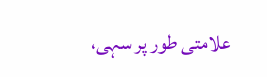علامتی طور پر سہی،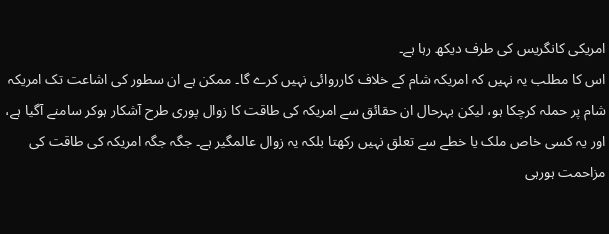امریکی کانگریس کی طرف دیکھ رہا ہے۔
اس کا مطلب یہ نہیں کہ امریکہ شام کے خلاف کارروائی نہیں کرے گا۔ ممکن ہے ان سطور کی اشاعت تک امریکہ شام پر حملہ کرچکا ہو، لیکن بہرحال ان حقائق سے امریکہ کی طاقت کا زوال پوری طرح آشکار ہوکر سامنے آگیا ہے، اور یہ کسی خاص ملک یا خطے سے تعلق نہیں رکھتا بلکہ یہ زوال عالمگیر ہے۔ جگہ جگہ امریکہ کی طاقت کی مزاحمت ہورہی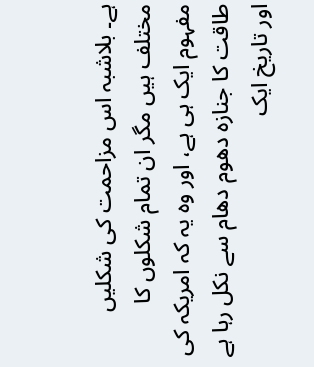ہے۔ بلاشبہ اس مزاحمت کی شکلیں مختلف ہیں مگر ان تمام شکلوں کا مفہوم ایک ہی ہے، اور وہ یہ کہ امریکہ کی طاقت کا جنازہ دھوم دھام سے نکل رہا ہے اور تاریخ ایک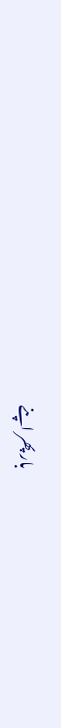بار پھر اپنے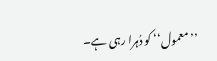’’معمول‘‘ کو دُہرا رہی ہے۔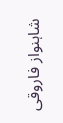شاہنواز فاروقی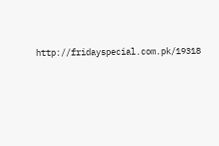http://fridayspecial.com.pk/19318